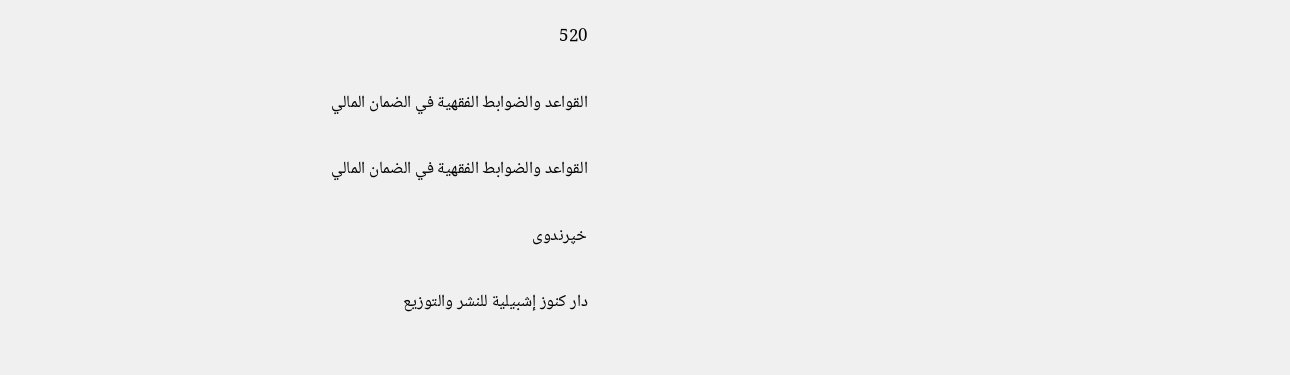520

القواعد والضوابط الفقهية في الضمان المالي

القواعد والضوابط الفقهية في الضمان المالي

خپرندوی

دار كنوز إشبيلية للنشر والتوزيع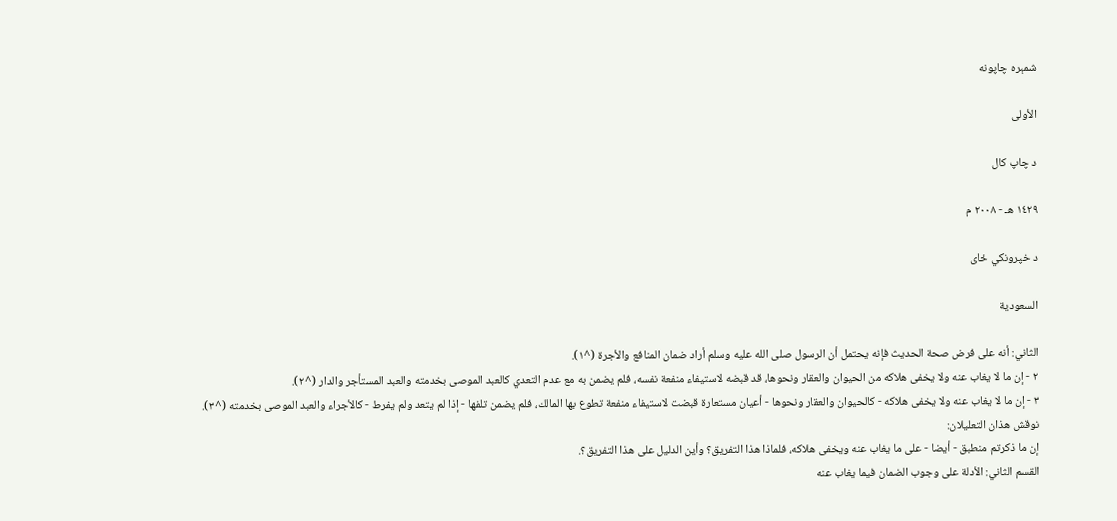شمېره چاپونه

الأولى

د چاپ کال

١٤٢٩ هـ - ٢٠٠٨ م

د خپرونکي ځای

السعودية

الثاني: أنه على فرض صحة الحديث فإنه يحتمل أن الرسول صلى الله عليه وسلم أراد ضمان المنافع والأجرة (^١).
٢ - إن ما لا يغاب عنه ولا يخفى هلاكه من الحيوان والعقار ونحوها، قد قبضه لاستيفاء منفعة نفسه، فلم يضمن به مع عدم التعدي كالعبد الموصى بخدمته والعبد المستأجر والدار (^٢).
٣ - إن ما لا يغاب عنه ولا يخفى هلاكه - كالحيوان والعقار ونحوها - أعيان مستعارة قبضت لاستيفاء منفعة تطوع بها المالك، فلم يضمن تلفها - إذا لم يتعد ولم يفرط - كالأجراء والعبد الموصى بخدمته (^٣).
نوقش هذان التعليلان:
إن ما ذكرتم منطبق - أيضا - على ما يغاب عنه ويخفى هلاكه، فلماذا هذا التفريق؟ وأين الدليل على هذا التفريق؟.
القسم الثاني: الأدلة على وجوب الضمان فيما يغاب عنه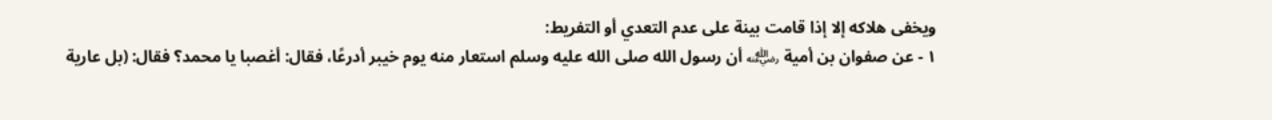ويخفى هلاكه إلا إذا قامت بينة على عدم التعدي أو التفريط:
١ - عن صفوان بن أمية ﵁ أن رسول الله صلى الله عليه وسلم استعار منه يوم خيبر أدرعًا، فقال: أغصبا يا محمد؟ فقال: (بل عارية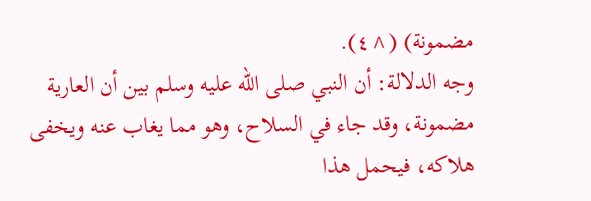مضمونة) (^٤).
وجه الدلالة: أن النبي صلى الله عليه وسلم بين أن العارية مضمونة، وقد جاء في السلاح، وهو مما يغاب عنه ويخفى هلاكه، فيحمل هذا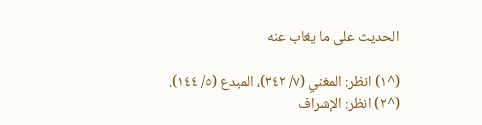الحديث على ما يغاب عنه

(^١) انظر: المغني (٧/ ٣٤٢)، المبدع (٥/ ١٤٤).
(^٢) انظر: الإشراف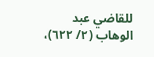للقاضي عبد الوهاب (٢/ ٦٢٢)،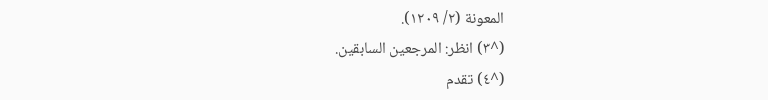المعونة (٢/ ١٢٠٩).
(^٣) انظر: المرجعين السابقين.
(^٤) تقدم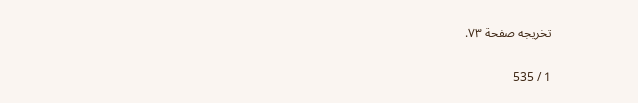تخريجه صفحة ٧٣.

1 / 535